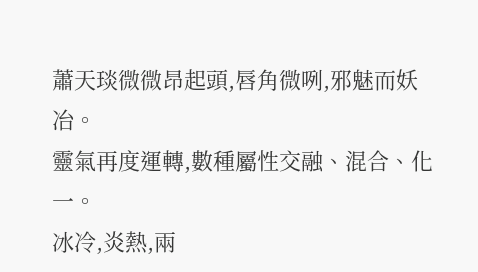蕭天琰微微昂起頭,唇角微咧,邪魅而妖冶。
靈氣再度運轉,數種屬性交融、混合、化一。
冰冷,炎熱,兩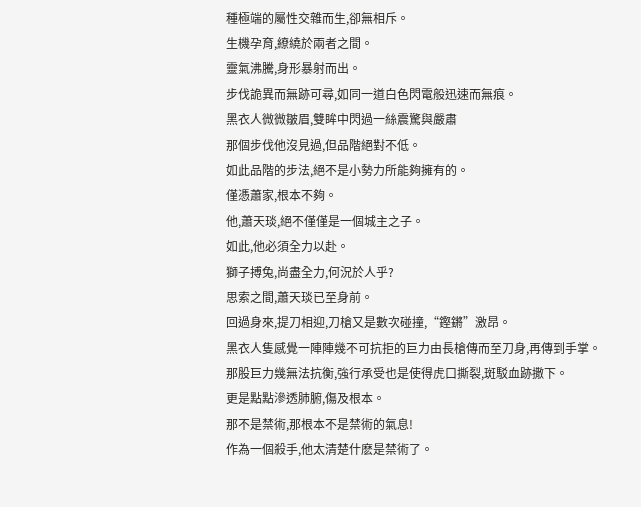種極端的屬性交雜而生,卻無相斥。
生機孕育,繚繞於兩者之間。
靈氣沸騰,身形暴射而出。
步伐詭異而無跡可尋,如同一道白色閃電般迅速而無痕。
黑衣人微微皺眉,雙眸中閃過一絲震驚與嚴肅
那個步伐他沒見過,但品階絕對不低。
如此品階的步法,絕不是小勢力所能夠擁有的。
僅憑蕭家,根本不夠。
他,蕭天琰,絕不僅僅是一個城主之子。
如此,他必須全力以赴。
獅子搏兔,尚盡全力,何況於人乎?
思索之間,蕭天琰已至身前。
回過身來,提刀相迎,刀槍又是數次碰撞,“鏗鏘”激昂。
黑衣人隻感覺一陣陣幾不可抗拒的巨力由長槍傳而至刀身,再傳到手掌。
那股巨力幾無法抗衡,強行承受也是使得虎口撕裂,斑駁血跡撒下。
更是點點滲透肺腑,傷及根本。
那不是禁術,那根本不是禁術的氣息!
作為一個殺手,他太清楚什麽是禁術了。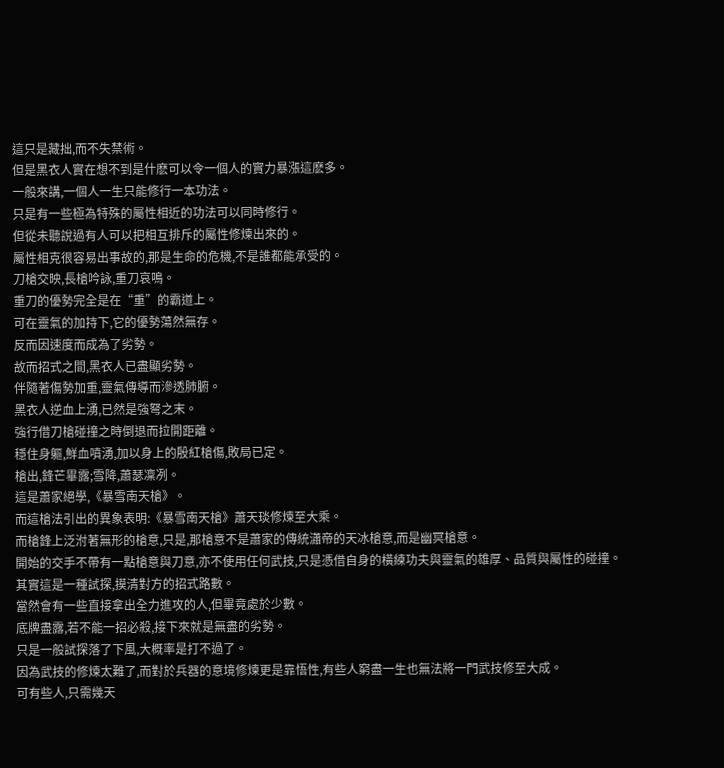這只是藏拙,而不失禁術。
但是黑衣人實在想不到是什麽可以令一個人的實力暴漲這麽多。
一般來講,一個人一生只能修行一本功法。
只是有一些極為特殊的屬性相近的功法可以同時修行。
但從未聽說過有人可以把相互排斥的屬性修煉出來的。
屬性相克很容易出事故的,那是生命的危機,不是誰都能承受的。
刀槍交映,長槍吟詠,重刀哀鳴。
重刀的優勢完全是在“重”的霸道上。
可在靈氣的加持下,它的優勢蕩然無存。
反而因速度而成為了劣勢。
故而招式之間,黑衣人已盡顯劣勢。
伴隨著傷勢加重,靈氣傳導而滲透肺腑。
黑衣人逆血上湧,已然是強弩之末。
強行借刀槍碰撞之時倒退而拉開距離。
穩住身軀,鮮血噴湧,加以身上的殷紅槍傷,敗局已定。
槍出,鋒芒畢露;雪降,蕭瑟凜冽。
這是蕭家絕學,《暴雪南天槍》。
而這槍法引出的異象表明:《暴雪南天槍》蕭天琰修煉至大乘。
而槍鋒上泛泭著無形的槍意,只是,那槍意不是蕭家的傳統瀟帝的天冰槍意,而是幽冥槍意。
開始的交手不帶有一點槍意與刀意,亦不使用任何武技,只是憑借自身的橫練功夫與靈氣的雄厚、品質與屬性的碰撞。
其實這是一種試探,摸清對方的招式路數。
當然會有一些直接拿出全力進攻的人,但畢竟處於少數。
底牌盡露,若不能一招必殺,接下來就是無盡的劣勢。
只是一般試探落了下風,大概率是打不過了。
因為武技的修煉太難了,而對於兵器的意境修煉更是靠悟性,有些人窮盡一生也無法將一門武技修至大成。
可有些人,只需幾天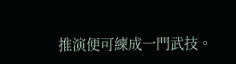推演便可練成一門武技。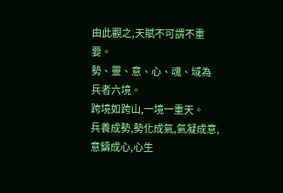由此觀之,天賦不可謂不重要。
勢、靈、意、心、魂、域為兵者六境。
跨境如跨山,一境一重天。
兵養成勢,勢化成氣,氣凝成意,意鑄成心,心生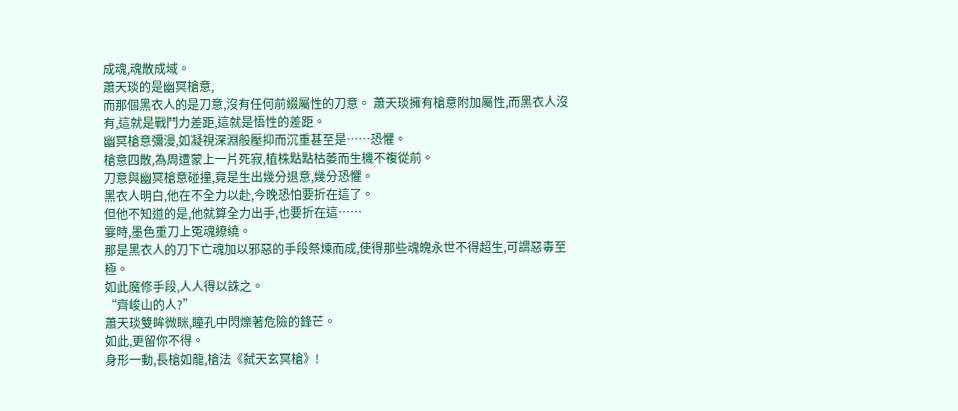成魂,魂散成域。
蕭天琰的是幽冥槍意,
而那個黑衣人的是刀意,沒有任何前綴屬性的刀意。 蕭天琰擁有槍意附加屬性,而黑衣人沒有,這就是戰鬥力差距,這就是悟性的差距。
幽冥槍意彌漫,如凝視深淵般壓抑而沉重甚至是……恐懼。
槍意四散,為周遭蒙上一片死寂,植株點點枯萎而生機不複從前。
刀意與幽冥槍意碰撞,竟是生出幾分退意,幾分恐懼。
黑衣人明白,他在不全力以赴,今晚恐怕要折在這了。
但他不知道的是,他就算全力出手,也要折在這……
霎時,墨色重刀上冤魂繚繞。
那是黑衣人的刀下亡魂加以邪惡的手段祭煉而成,使得那些魂魄永世不得超生,可謂惡毒至極。
如此魔修手段,人人得以誅之。
“齊峻山的人?”
蕭天琰雙眸微眯,瞳孔中閃爍著危險的鋒芒。
如此,更留你不得。
身形一動,長槍如龍,槍法《弑天玄冥槍》!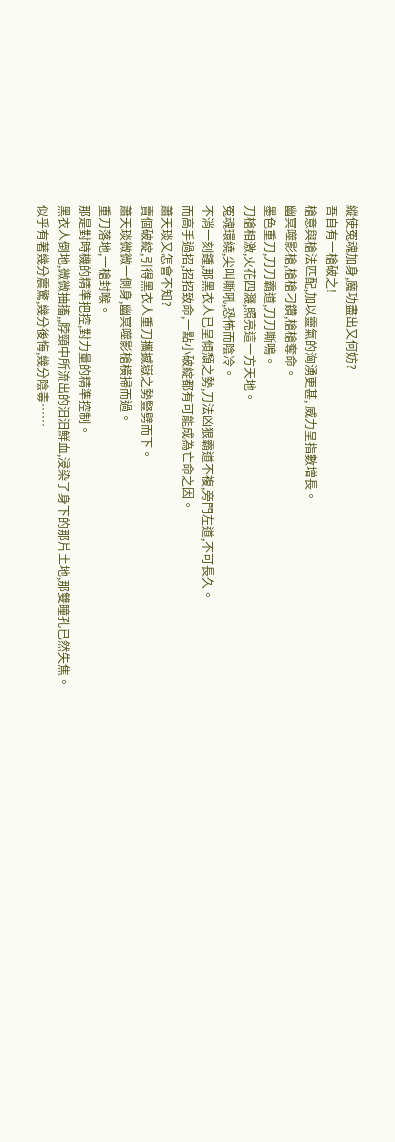縱使冤魂加身,魔功盡出又何妨?
吾自有一槍破之!
槍意與槍法匹配,加以靈氣的洶湧更甚, 威力呈指數增長。
幽冥噬影槍,槍槍刁鑽,槍槍奪命。
墨色重刀,刀刀霸道,刀刀嘶鳴。
刀槍相激,火花四濺,照亮這一方天地。
冤魂環繞,尖叫嘶吼,恐怖而陰冷。
不消一刻鍾,那黑衣人已呈傾頹之勢,刀法凶狠霸道不複,旁門左道,不可長久。
而高手過招,招招致命,一點小破綻都有可能成為亡命之因。
蕭天琰又怎會不知?
賣個破綻,引得黑衣人重刀攜撼嶽之勢豎劈而下。
蕭天琰微微一側身,幽冥噬影槍橫掃而過。
重刀落地,一槍封喉。
那是對時機的精準把控,對力量的精準控制。
黑衣人倒地,微微抽搐,,脖頸中所流出的汩汩鮮血,浸染了身下的那片土地,那雙瞳孔已然失焦。
似乎有著幾分震驚,幾分後悔,幾分陰毒……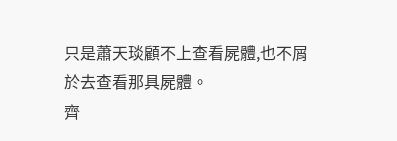只是蕭天琰顧不上查看屍體,也不屑於去查看那具屍體。
齊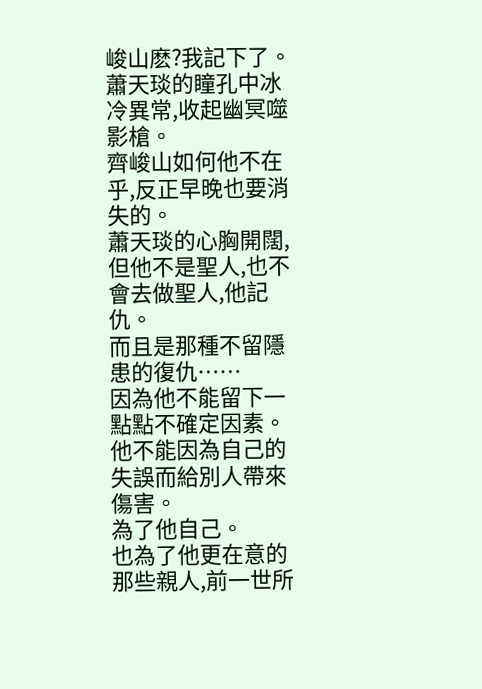峻山麽?我記下了。
蕭天琰的瞳孔中冰冷異常,收起幽冥噬影槍。
齊峻山如何他不在乎,反正早晚也要消失的。
蕭天琰的心胸開闊,但他不是聖人,也不會去做聖人,他記仇。
而且是那種不留隱患的復仇……
因為他不能留下一點點不確定因素。
他不能因為自己的失誤而給別人帶來傷害。
為了他自己。
也為了他更在意的那些親人,前一世所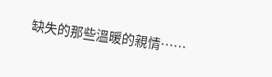缺失的那些溫暖的親情……